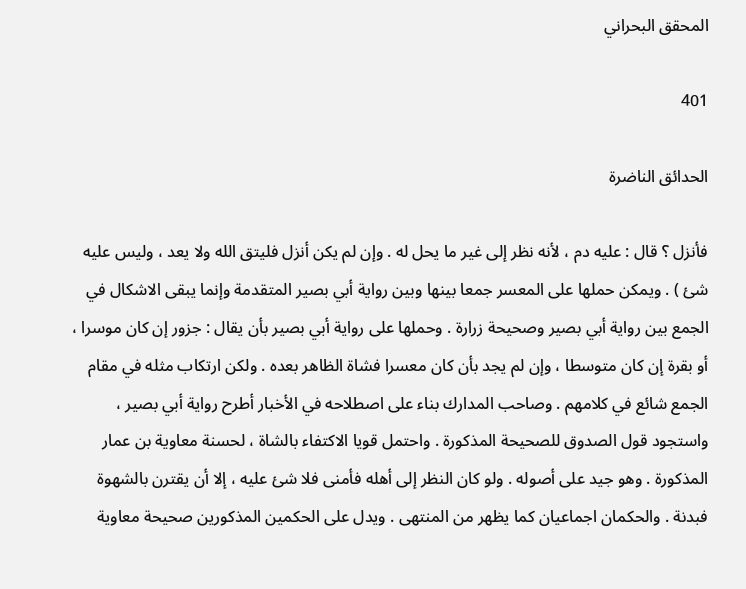المحقق البحراني

401

الحدائق الناضرة

فأنزل ؟ قال : عليه دم ، لأنه نظر إلى غير ما يحل له . وإن لم يكن أنزل فليتق الله ولا يعد ، وليس عليه شئ ) . ويمكن حملها على المعسر جمعا بينها وبين رواية أبي بصير المتقدمة وإنما يبقى الاشكال في الجمع بين رواية أبي بصير وصحيحة زرارة . وحملها على رواية أبي بصير بأن يقال : جزور إن كان موسرا ، أو بقرة إن كان متوسطا ، وإن لم يجد بأن كان معسرا فشاة الظاهر بعده . ولكن ارتكاب مثله في مقام الجمع شائع في كلامهم . وصاحب المدارك بناء على اصطلاحه في الأخبار أطرح رواية أبي بصير ، واستجود قول الصدوق للصحيحة المذكورة . واحتمل قويا الاكتفاء بالشاة ، لحسنة معاوية بن عمار المذكورة . وهو جيد على أصوله . ولو كان النظر إلى أهله فأمنى فلا شئ عليه ، إلا أن يقترن بالشهوة فبدنة . والحكمان اجماعيان كما يظهر من المنتهى . ويدل على الحكمين المذكورين صحيحة معاوية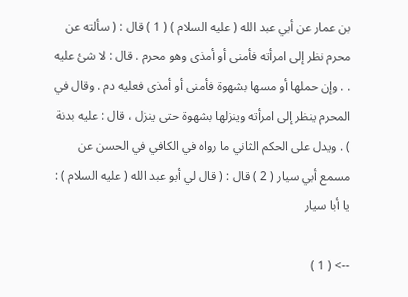بن عمار عن أبي عبد الله ( عليه السلام ) ( 1 ) قال : ( سألته عن محرم نظر إلى امرأته فأمنى أو أمذى وهو محرم . قال : لا شئ عليه . . وإن حملها أو مسها بشهوة فأمنى أو أمذى فعليه دم . وقال في المحرم ينظر إلى امرأته وينزلها بشهوة حتى ينزل ، قال : عليه بدنة ) . ويدل على الحكم الثاني ما رواه في الكافي في الحسن عن مسمع أبي سيار ( 2 ) قال : ( قال لي أبو عبد الله ( عليه السلام ) : يا أبا سيار

--> ( 1 )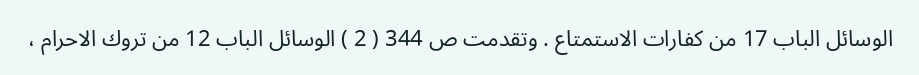الوسائل الباب 17 من كفارات الاستمتاع . وتقدمت ص 344 ( 2 ) الوسائل الباب 12 من تروك الاحرام ،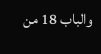والباب 18 من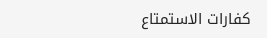كفارات الاستمتاع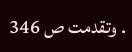. وتقدمت ص 346